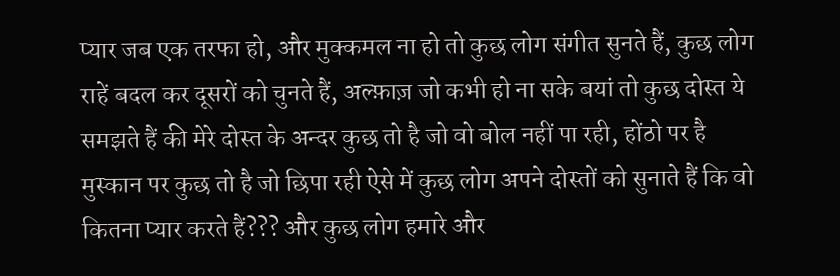प्यार जब एक तरफा हो, और मुक्कमल ना हो तो कुछ लोग संगीत सुनते हैं, कुछ लोग राहें बदल कर दूसरों को चुनते हैं, अल्फ़ाज़ जो कभी हो ना सके बयां तो कुछ दोस्त ये समझते हैं की मेरे दोस्त के अन्दर कुछ तो है जो वो बोल नहीं पा रही, होंठो पर है मुस्कान पर कुछ तो है जो छिपा रही ऐसे में कुछ लोग अपने दोस्तों को सुनाते हैं कि वो कितना प्यार करते हैं??? और कुछ लोग हमारे और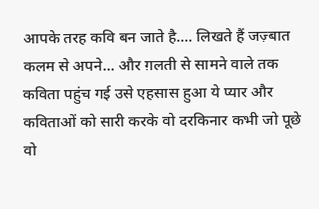आपके तरह कवि बन जाते है.... लिखते हैं जज़्बात कलम से अपने... और ग़लती से सामने वाले तक कविता पहुंच गई उसे एहसास हुआ ये प्यार और कविताओं को सारी करके वो दरकिनार कभी जो पूछे वो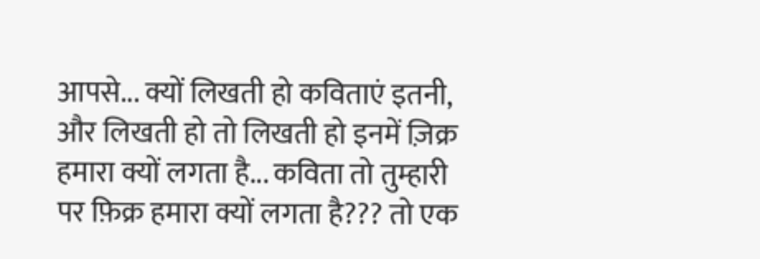आपसे... क्यों लिखती हो कविताएं इतनी, और लिखती हो तो लिखती हो इनमें ज़िक्र हमारा क्यों लगता है... कविता तो तुम्हारी पर फ़िक्र हमारा क्यों लगता है??? तो एक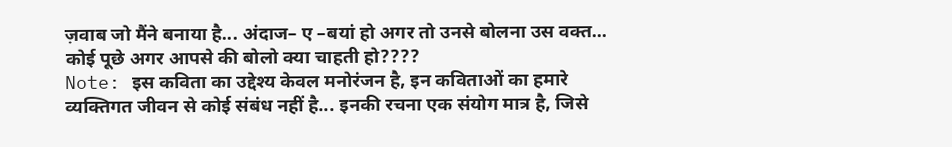ज़वाब जो मैंने बनाया है... अंदाज– ए –बयां हो अगर तो उनसे बोलना उस वक्त... कोई पूछे अगर आपसे की बोलो क्या चाहती हो????
Note: इस कविता का उद्देश्य केवल मनोरंजन है, इन कविताओं का हमारे व्यक्तिगत जीवन से कोई संबंध नहीं है... इनकी रचना एक संयोग मात्र है, जिसे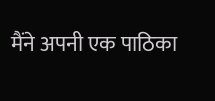मैंने अपनी एक पाठिका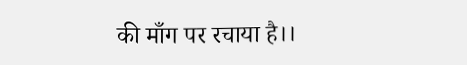की माँग पर रचाया है।।